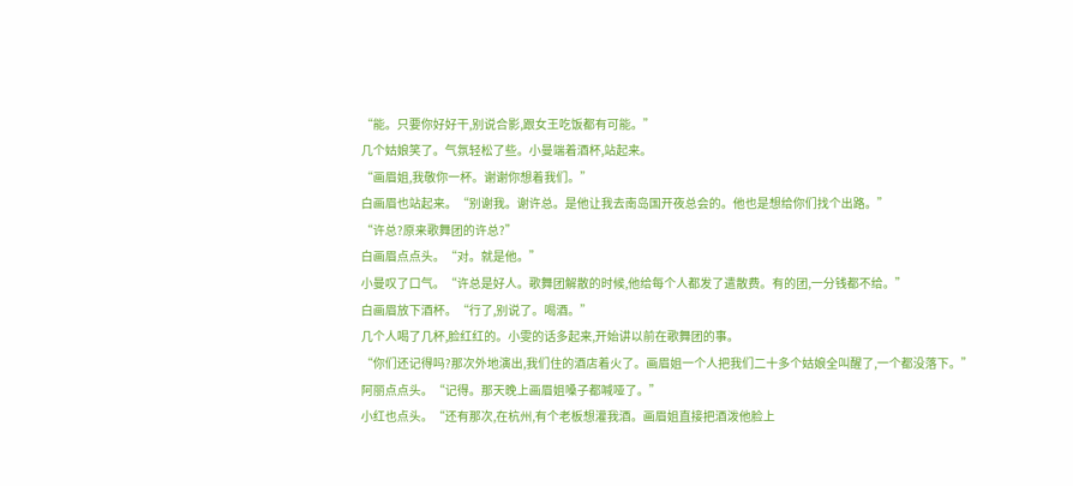“能。只要你好好干,别说合影,跟女王吃饭都有可能。”
几个姑娘笑了。气氛轻松了些。小曼端着酒杯,站起来。
“画眉姐,我敬你一杯。谢谢你想着我们。”
白画眉也站起来。“别谢我。谢许总。是他让我去南岛国开夜总会的。他也是想给你们找个出路。”
“许总?原来歌舞团的许总?”
白画眉点点头。“对。就是他。”
小曼叹了口气。“许总是好人。歌舞团解散的时候,他给每个人都发了遣散费。有的团,一分钱都不给。”
白画眉放下酒杯。“行了,别说了。喝酒。”
几个人喝了几杯,脸红红的。小雯的话多起来,开始讲以前在歌舞团的事。
“你们还记得吗?那次外地演出,我们住的酒店着火了。画眉姐一个人把我们二十多个姑娘全叫醒了,一个都没落下。”
阿丽点点头。“记得。那天晚上画眉姐嗓子都喊哑了。”
小红也点头。“还有那次,在杭州,有个老板想灌我酒。画眉姐直接把酒泼他脸上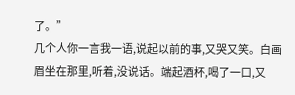了。”
几个人你一言我一语,说起以前的事,又哭又笑。白画眉坐在那里,听着,没说话。端起酒杯,喝了一口,又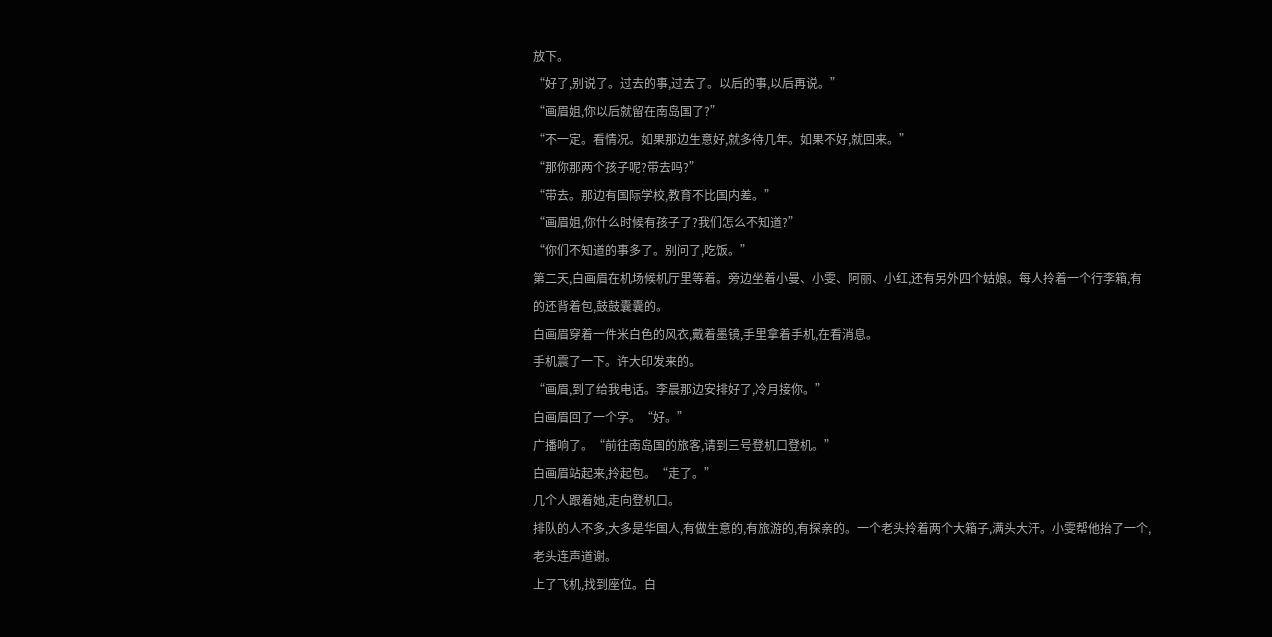放下。
“好了,别说了。过去的事,过去了。以后的事,以后再说。”
“画眉姐,你以后就留在南岛国了?”
“不一定。看情况。如果那边生意好,就多待几年。如果不好,就回来。”
“那你那两个孩子呢?带去吗?”
“带去。那边有国际学校,教育不比国内差。”
“画眉姐,你什么时候有孩子了?我们怎么不知道?”
“你们不知道的事多了。别问了,吃饭。”
第二天,白画眉在机场候机厅里等着。旁边坐着小曼、小雯、阿丽、小红,还有另外四个姑娘。每人拎着一个行李箱,有的还背着包,鼓鼓囊囊的。
白画眉穿着一件米白色的风衣,戴着墨镜,手里拿着手机,在看消息。
手机震了一下。许大印发来的。
“画眉,到了给我电话。李晨那边安排好了,冷月接你。”
白画眉回了一个字。“好。”
广播响了。“前往南岛国的旅客,请到三号登机口登机。”
白画眉站起来,拎起包。“走了。”
几个人跟着她,走向登机口。
排队的人不多,大多是华国人,有做生意的,有旅游的,有探亲的。一个老头拎着两个大箱子,满头大汗。小雯帮他抬了一个,老头连声道谢。
上了飞机,找到座位。白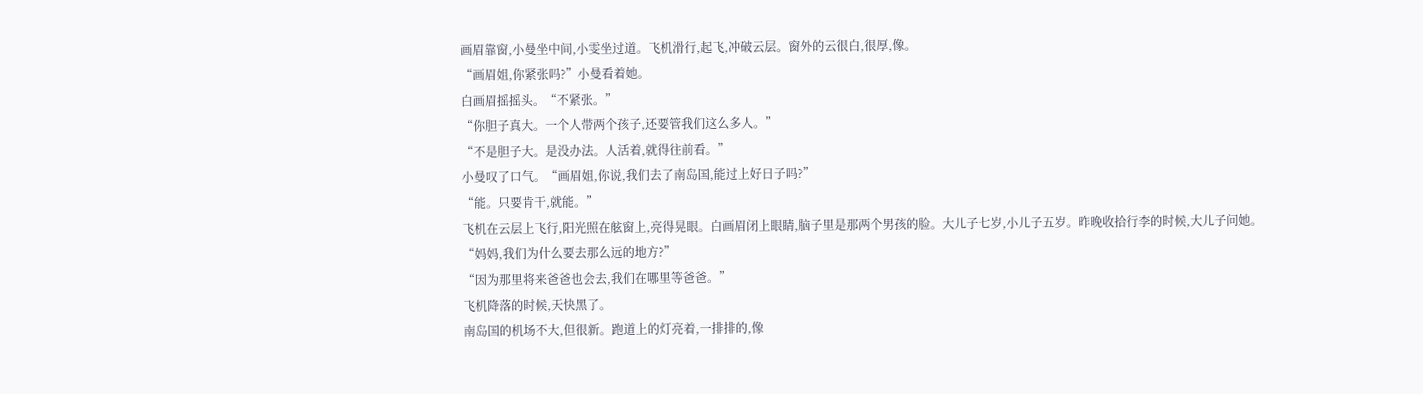画眉靠窗,小曼坐中间,小雯坐过道。飞机滑行,起飞,冲破云层。窗外的云很白,很厚,像。
“画眉姐,你紧张吗?”小曼看着她。
白画眉摇摇头。“不紧张。”
“你胆子真大。一个人带两个孩子,还要管我们这么多人。”
“不是胆子大。是没办法。人活着,就得往前看。”
小曼叹了口气。“画眉姐,你说,我们去了南岛国,能过上好日子吗?”
“能。只要肯干,就能。”
飞机在云层上飞行,阳光照在舷窗上,亮得晃眼。白画眉闭上眼睛,脑子里是那两个男孩的脸。大儿子七岁,小儿子五岁。昨晚收拾行李的时候,大儿子问她。
“妈妈,我们为什么要去那么远的地方?”
“因为那里将来爸爸也会去,我们在哪里等爸爸。”
飞机降落的时候,天快黑了。
南岛国的机场不大,但很新。跑道上的灯亮着,一排排的,像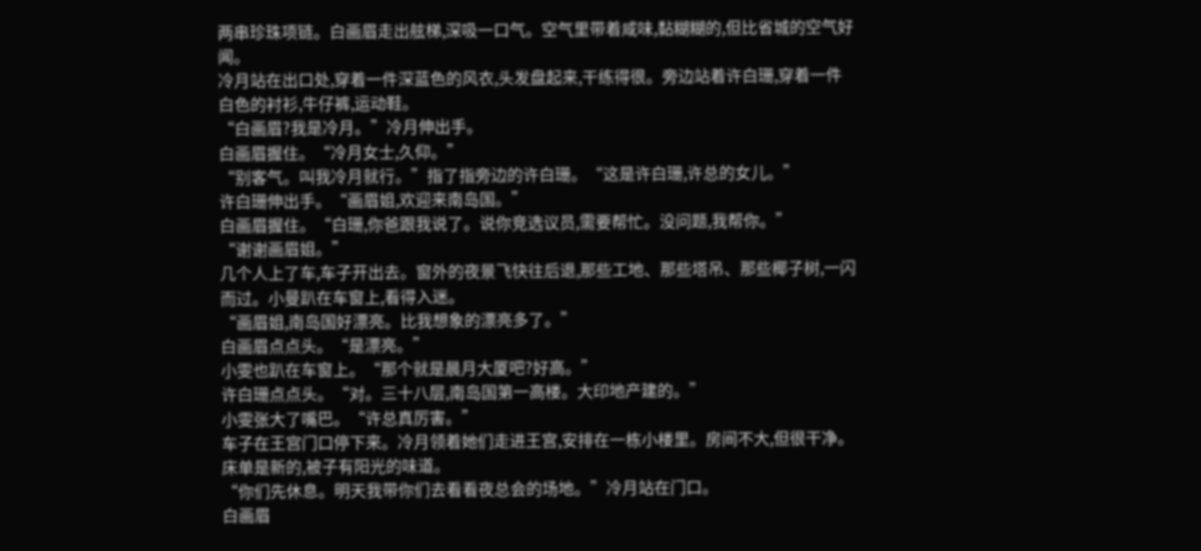两串珍珠项链。白画眉走出舷梯,深吸一口气。空气里带着咸味,黏糊糊的,但比省城的空气好闻。
冷月站在出口处,穿着一件深蓝色的风衣,头发盘起来,干练得很。旁边站着许白珊,穿着一件白色的衬衫,牛仔裤,运动鞋。
“白画眉?我是冷月。”冷月伸出手。
白画眉握住。“冷月女士,久仰。”
“别客气。叫我冷月就行。”指了指旁边的许白珊。“这是许白珊,许总的女儿。”
许白珊伸出手。“画眉姐,欢迎来南岛国。”
白画眉握住。“白珊,你爸跟我说了。说你竞选议员,需要帮忙。没问题,我帮你。”
“谢谢画眉姐。”
几个人上了车,车子开出去。窗外的夜景飞快往后退,那些工地、那些塔吊、那些椰子树,一闪而过。小曼趴在车窗上,看得入迷。
“画眉姐,南岛国好漂亮。比我想象的漂亮多了。”
白画眉点点头。“是漂亮。”
小雯也趴在车窗上。“那个就是晨月大厦吧?好高。”
许白珊点点头。“对。三十八层,南岛国第一高楼。大印地产建的。”
小雯张大了嘴巴。“许总真厉害。”
车子在王宫门口停下来。冷月领着她们走进王宫,安排在一栋小楼里。房间不大,但很干净。床单是新的,被子有阳光的味道。
“你们先休息。明天我带你们去看看夜总会的场地。”冷月站在门口。
白画眉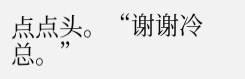点点头。“谢谢冷总。”